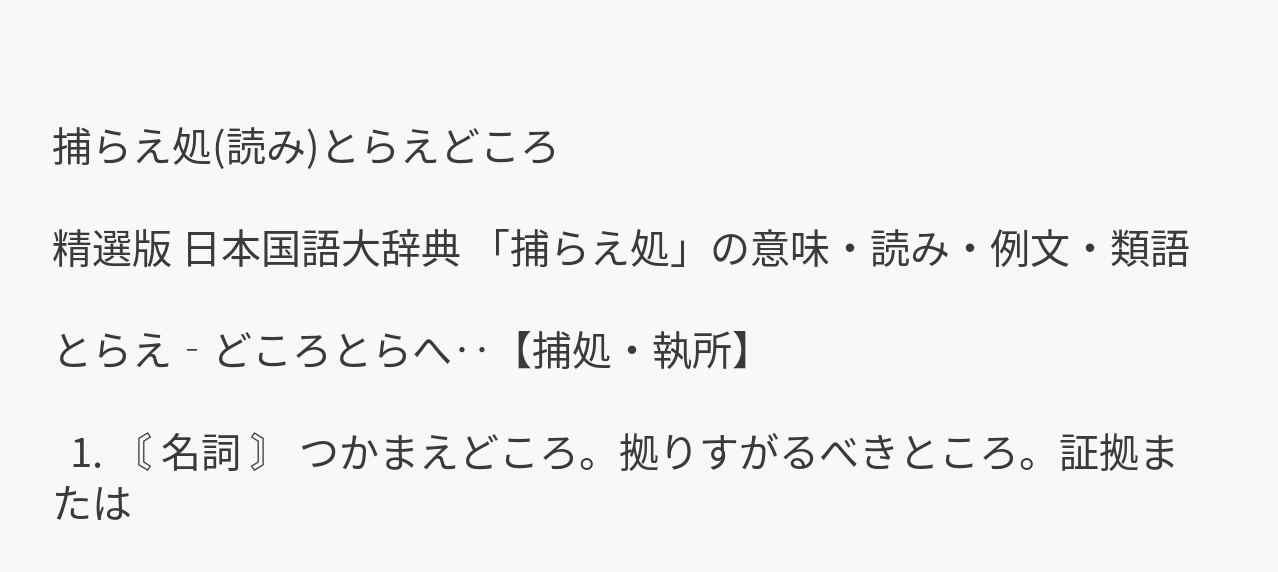捕らえ処(読み)とらえどころ

精選版 日本国語大辞典 「捕らえ処」の意味・読み・例文・類語

とらえ‐どころとらへ‥【捕処・執所】

  1. 〘 名詞 〙 つかまえどころ。拠りすがるべきところ。証拠または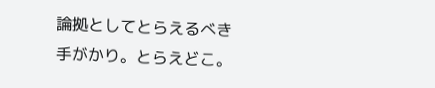論拠としてとらえるべき手がかり。とらえどこ。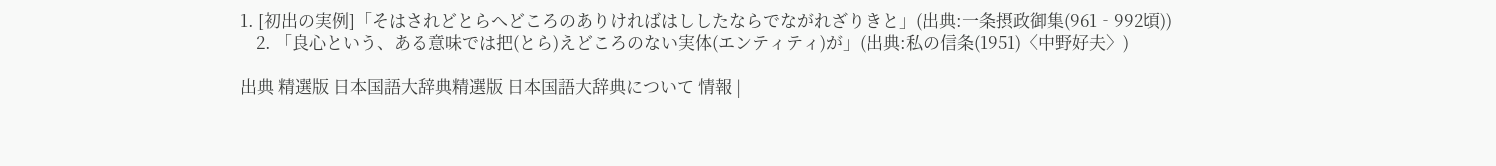1. [初出の実例]「そはされどとらへどころのありければはししたならでながれざりきと」(出典:一条摂政御集(961‐992頃))
    2. 「良心という、ある意味では把(とら)えどころのない実体(エンティティ)が」(出典:私の信条(1951)〈中野好夫〉)

出典 精選版 日本国語大辞典精選版 日本国語大辞典について 情報 |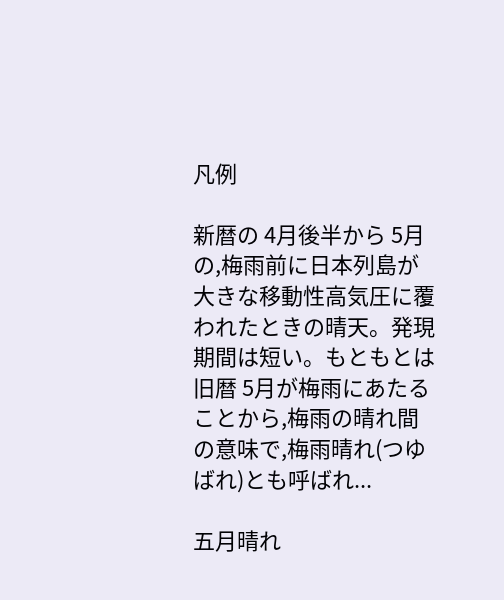凡例

新暦の 4月後半から 5月の,梅雨前に日本列島が大きな移動性高気圧に覆われたときの晴天。発現期間は短い。もともとは旧暦 5月が梅雨にあたることから,梅雨の晴れ間の意味で,梅雨晴れ(つゆばれ)とも呼ばれ...

五月晴れ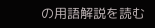の用語解説を読む